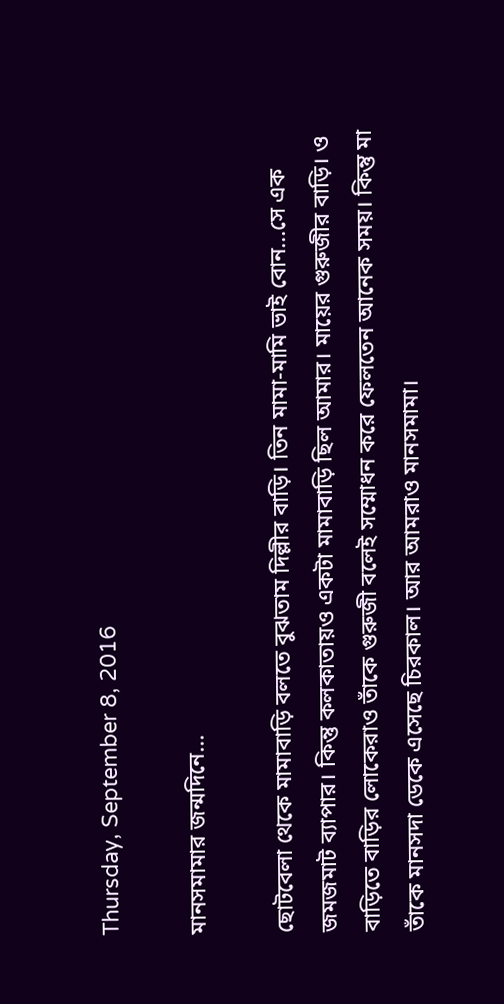Thursday, September 8, 2016

মানসমামার জন্মদিনে...

ছোটবেলা থেকে মামাবাড়ি বলতে বুঝতাম দিল্লীর বাড়ি। তিন মামা-মামি ভাই বোন...সে এক জমজমাট ব্যাপার। কিন্তু কলকাতায়ও একটা মামাবাড়ি ছিল আমার। মায়ের গুরুজীর বাড়ি। ও বাড়িতে বাড়ির লোকেরাও তাঁকে গুরুজী বলেই সম্মোধন করে ফেলতেন আনেক সময়। কিন্তু মা তাঁকে মানসদা ডেকে এসেছে চিরকাল। আর আমরাও মানসমামা।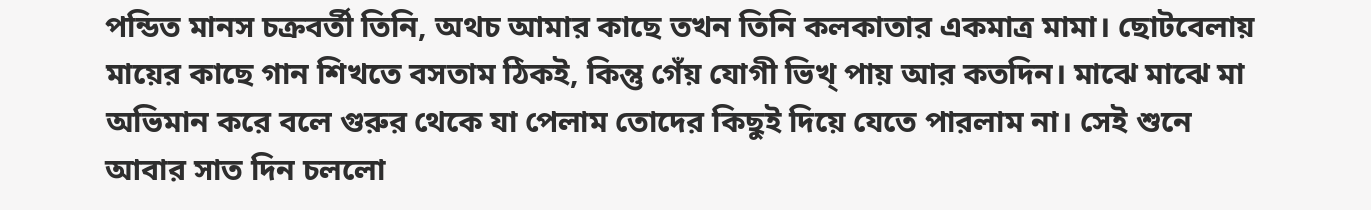পন্ডিত মানস চক্রবর্তী তিনি, অথচ আমার কাছে তখন তিনি কলকাতার একমাত্র মামা। ছোটবেলায় মায়ের কাছে গান শিখতে বসতাম ঠিকই, কিন্তু গেঁয় যোগী ভিখ্‌ পায় আর কতদিন। মাঝে মাঝে মা অভিমান করে বলে গুরুর থেকে যা পেলাম তোদের কিছুই দিয়ে যেতে পারলাম না। সেই শুনে আবার সাত দিন চললো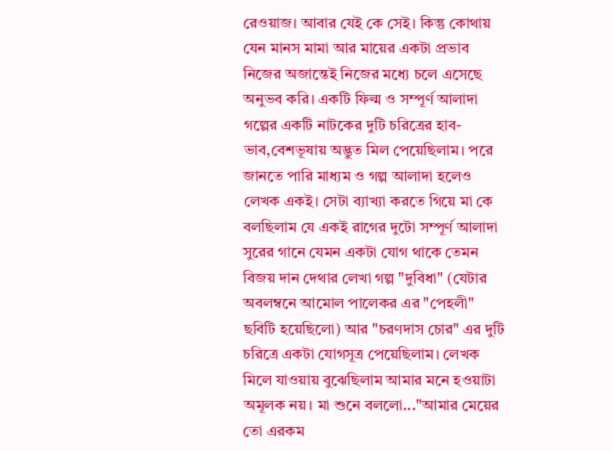রেওয়াজ। আবার যেই কে সেই। কিন্তু কোথায় যেন মানস মামা আর মায়ের একটা প্রভাব নিজের অজান্তেই নিজের মধ্যে চলে এসেছে অনুভব করি। একটি ফিল্ম ও সম্পূর্ণ আলাদা গল্পের একটি নাটকের দুটি চরিত্রের হাব-ভাব,বেশভূষায় অদ্ভুত মিল পেয়েছিলাম। পরে জানতে পারি মাধ্যম ও গল্প আলাদা হলেও লেখক একই। সেটা ব্যাখ্যা করতে গিয়ে মা কে বলছিলাম যে একই রাগের দুটো সম্পূর্ণ আলাদা সুরের গানে যেমন একটা যোগ থাকে তেমন বিজয় দান দেথার লেখা গল্প "দুবিধা" (যেটার অবলম্বনে আমোল পালেকর এর "পেহলী" ছবিটি হয়েছিলো) আর "চরণদাস চোর" এর দুটি চরিত্রে একটা যোগসূত্র পেয়েছিলাম। লেখক মিলে যাওয়ায় বুঝেছিলাম আমার মনে হওয়াটা অমূলক নয়। মা শুনে বললো..."আমার মেয়ের তো এরকম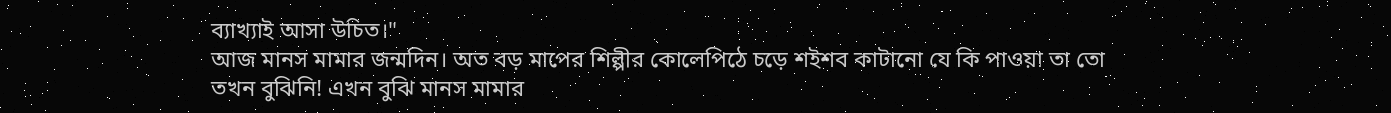ব্যাখ্যাই আসা উচিত।"
আজ মানস মামার জন্মদিন। অত বড় মাপের শিল্পীর কোলেপিঠে চড়ে শইশব কাটানো যে কি পাওয়া তা তো তখন বুঝিনি! এখন বুঝি মানস মামার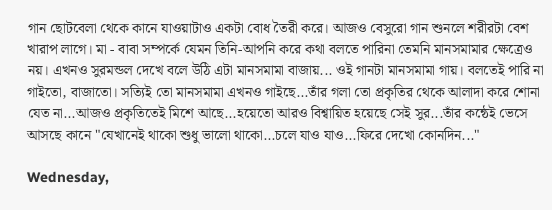গান ছোটবেলা থেকে কানে যাওয়াটাও একটা বোধ তৈরী করে। আজও বেসুরো গান শুনলে শরীরটা বেশ খারাপ লাগে। মা - বাবা সম্পর্কে যেমন তিনি-আপনি করে কথা বলতে পারিনা তেমনি মানসমামার ক্ষেত্রেও নয়। এখনও সুরমন্ডল দেখে বলে উঠি এটা মানসমামা বাজায়... ওই গানটা মানসমামা গায়। বলতেই পারি না গাইতো, বাজাতো। সত্যিই তো মানসমামা এখনও গাইছে...তাঁর গলা তো প্রকৃতির থেকে আলাদা করে শোনা যেত না...আজও প্রকৃতিতেই মিশে আছে...হয়েতো আরও বিশ্বায়িত হয়েছে সেই সুর...তাঁর কন্ঠেই ভেসে আসছে কানে "যেখানেই থাকো শুধু ভালো থাকো...চলে যাও যাও...ফিরে দেখো কোনদিন..."

Wednesday,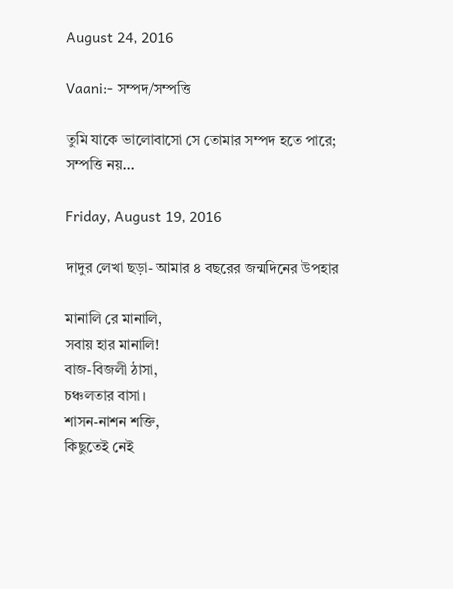August 24, 2016

Vaani:- সম্পদ/সম্পত্তি

তুমি যাকে ভালোবাসো সে তোমার সম্পদ হতে পারে; সম্পত্তি নয়...

Friday, August 19, 2016

দাদুর লেখা ছড়া- আমার ৪ বছরের জন্মদিনের উপহার

মানালি রে মানালি,
সবায় হার মানালি!
বাজ-বিজলী ঠাসা,
চঞ্চলতার বাসা।
শাসন-নাশন শক্তি,
কিছুতেই নেই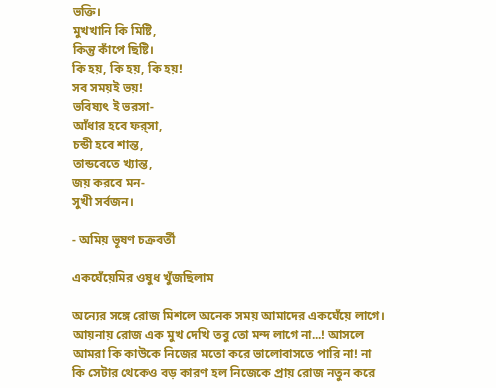ভক্তি।
মুখখানি কি মিষ্টি,
কিন্তু কাঁপে ছিষ্টি।
কি হয়, কি হয়, কি হয়!
সব সময়ই ভয়!
ভবিষ্যৎ ই ভরসা-
আঁধার হবে ফর্‌সা,
চন্ডী হবে শান্ত,
তান্ডবেতে খ্যান্ত,
জয় করবে মন-
সুখী সর্বজন।

- অমিয় ভূষণ চক্রবর্তী

একঘেঁয়েমির ওষুধ খুঁজছিলাম

অন্যের সঙ্গে রোজ মিশলে অনেক সময় আমাদের একঘেঁয়ে লাগে। আয়নায় রোজ এক মুখ দেখি তবু তো মন্দ লাগে না...! আসলে আমরা কি কাউকে নিজের মতো করে ভালোবাসতে পারি না! না কি সেটার থেকেও বড় কারণ হল নিজেকে প্রায় রোজ নতুন করে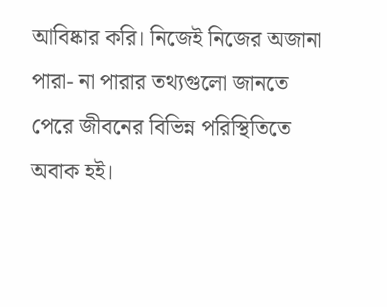আবিষ্কার করি। নিজেই নিজের অজানা পারা- না পারার তথ্যগুলো জানতে পেরে জীবনের বিভিন্ন পরিস্থিতিতে অবাক হই।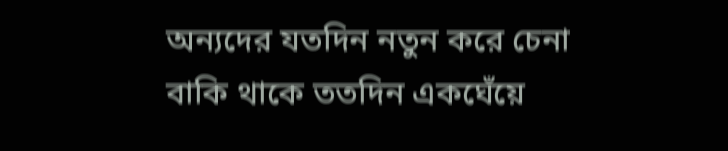অন্যদের যতদিন নতুন করে চেনা বাকি থাকে ততদিন একঘেঁয়ে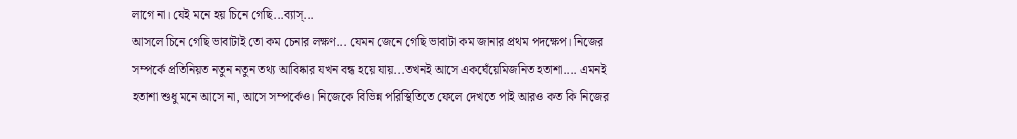লাগে না। যেই মনে হয় চিনে গেছি...ব্যাস্‌...
আসলে চিনে গেছি ভাবাটাই তো কম চেনার লক্ষণ... যেমন জেনে গেছি ভাবাটা কম জানার প্রথম পদক্ষেপ। নিজের সম্পর্কে প্রতিনিয়ত নতুন নতুন তথ্য আবিষ্কার যখন বন্ধ হয়ে যায়...তখনই আসে একঘেঁয়েমিজনিত হতাশা.... এমনই হতাশা শুধু মনে আসে না, আসে সম্পর্কেও। নিজেকে বিভিন্ন পরিস্থিতিতে ফেলে দেখতে পাই আরও কত কি নিজের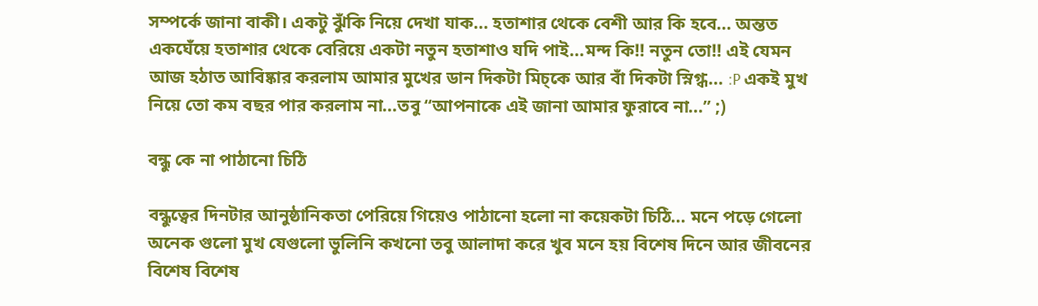সম্পর্কে জানা বাকী। একটু ঝুঁকি নিয়ে দেখা যাক... হতাশার থেকে বেশী আর কি হবে... অন্তত একঘেঁয়ে হতাশার থেকে বেরিয়ে একটা নতুন হতাশাও যদি পাই...মন্দ কি!! নতুন তো!! এই যেমন আজ হঠাত আবিষ্কার করলাম আমার মুখের ডান দিকটা মিচ্‌কে আর বাঁ দিকটা স্নিগ্ধ... :P একই মুখ নিয়ে তো কম বছর পার করলাম না...তবু “আপনাকে এই জানা আমার ফুরাবে না...” ;)

বন্ধু কে না পাঠানো চিঠি

বন্ধুত্বের দিনটার আনুষ্ঠানিকতা পেরিয়ে গিয়েও পাঠানো হলো না কয়েকটা চিঠি... মনে পড়ে গেলো অনেক গুলো মুখ যেগুলো ভুলিনি কখনো তবু আলাদা করে খুব মনে হয় বিশেষ দিনে আর জীবনের বিশেষ বিশেষ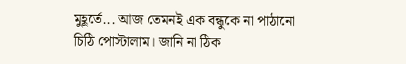মুহূর্তে... আজ তেমনই এক বন্ধুকে না পাঠানো চিঠি পোস্টালাম। জানি না ঠিক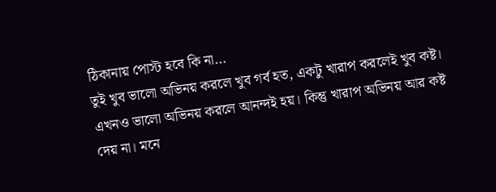ঠিকানায় পোস্ট হবে কি না...
তুই খুব ভালো অভিনয় করলে খুব গর্ব হত, একটু খারাপ করলেই খুব কষ্ট। এখনও ভালো অভিনয় করলে আনন্দই হয়। কিন্তু খারাপ অভিনয় আর কষ্ট দেয় না। মনে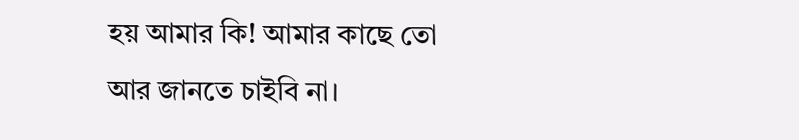হয় আমার কি! আমার কাছে তো আর জানতে চাইবি না।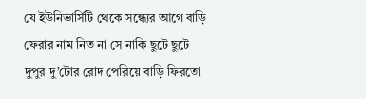যে ইউনিভার্সিটি থেকে সন্ধ্যের আগে বাড়ি ফেরার নাম নিত না সে নাকি ছুটে ছুটে দুপুর দু’টোর রোদ পেরিয়ে বাড়ি ফিরতো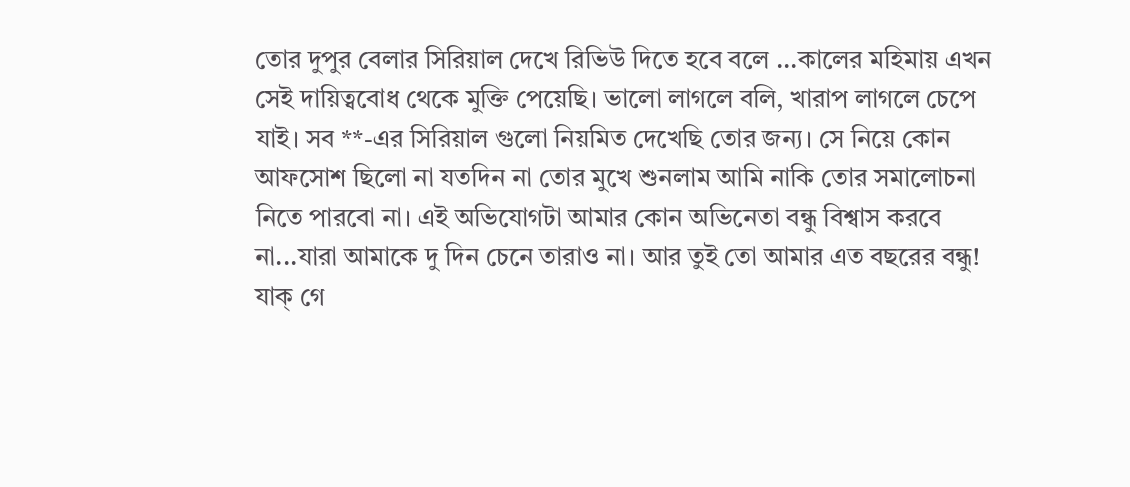তোর দুপুর বেলার সিরিয়াল দেখে রিভিউ দিতে হবে বলে ...কালের মহিমায় এখন সেই দায়িত্ববোধ থেকে মুক্তি পেয়েছি। ভালো লাগলে বলি, খারাপ লাগলে চেপে যাই। সব **-এর সিরিয়াল গুলো নিয়মিত দেখেছি তোর জন্য। সে নিয়ে কোন আফসোশ ছিলো না যতদিন না তোর মুখে শুনলাম আমি নাকি তোর সমালোচনা নিতে পারবো না। এই অভিযোগটা আমার কোন অভিনেতা বন্ধু বিশ্বাস করবে না...যারা আমাকে দু দিন চেনে তারাও না। আর তুই তো আমার এত বছরের বন্ধু! যাক্‌ গে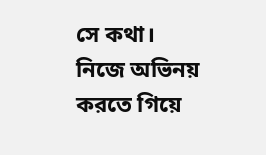সে কথা।
নিজে অভিনয় করতে গিয়ে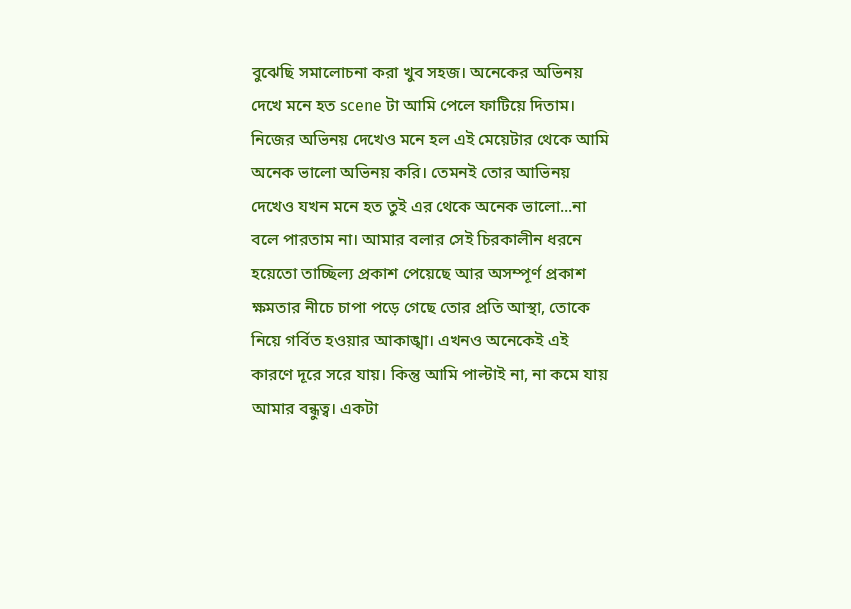বুঝেছি সমালোচনা করা খুব সহজ। অনেকের অভিনয় দেখে মনে হত scene টা আমি পেলে ফাটিয়ে দিতাম। নিজের অভিনয় দেখেও মনে হল এই মেয়েটার থেকে আমি অনেক ভালো অভিনয় করি। তেমনই তোর আভিনয় দেখেও যখন মনে হত তুই এর থেকে অনেক ভালো...না বলে পারতাম না। আমার বলার সেই চিরকালীন ধরনে হয়েতো তাচ্ছিল্য প্রকাশ পেয়েছে আর অসম্পূর্ণ প্রকাশ ক্ষমতার নীচে চাপা পড়ে গেছে তোর প্রতি আস্থা, তোকে নিয়ে গর্বিত হওয়ার আকাঙ্খা। এখনও অনেকেই এই কারণে দূরে সরে যায়। কিন্তু আমি পাল্টাই না, না কমে যায় আমার বন্ধুত্ব। একটা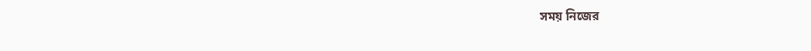সময় নিজের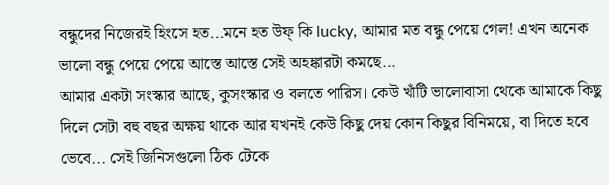বন্ধুদের নিজেরই হিংসে হত...মনে হত উফ্‌ কি lucky, আমার মত বন্ধু পেয়ে গেল! এখন অনেক ভালো বন্ধু পেয়ে পেয়ে আস্তে আস্তে সেই অহঙ্কারটা কমছে...
আমার একটা সংস্কার আছে, কুসংস্কার ও বলতে পারিস। কেউ খাঁটি ভালোবাসা থেকে আমাকে কিছু দিলে সেটা বহু বছর অক্ষয় থাকে আর যখনই কেউ কিছু দেয় কোন কিছুর বিনিময়ে, বা দিতে হবে ভেবে... সেই জিনিসগুলো ঠিক টেকে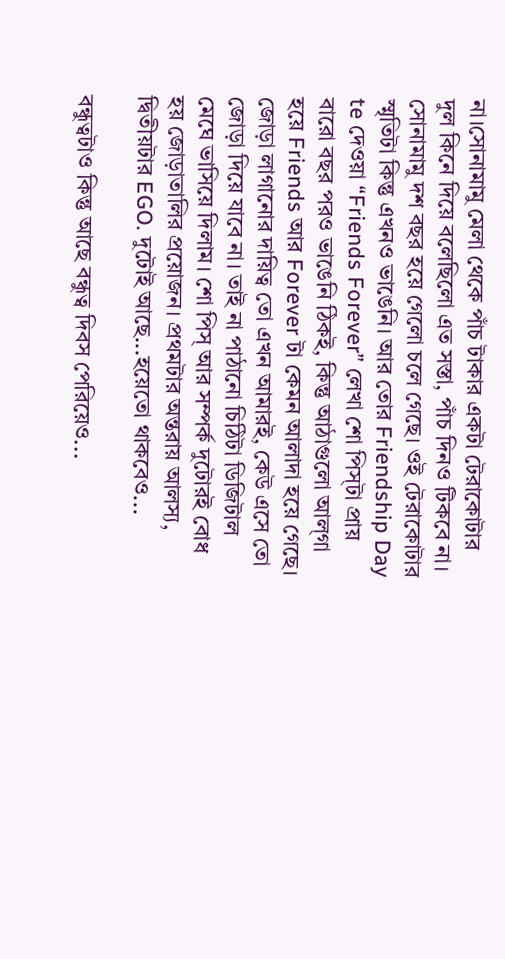না।সোনামামু মেলা থেকে পাঁচ টাকার একটা টেরাকোটার দুল কিনে দিয়ে বলেছিলো এত সস্তা, পাঁচ দিনও টিকবে না। সোনামামু দশ বছর হয়ে গেলো চলে গেছে। ওই টেরাকোটার স্মৃতিটা কিন্তু এখনও ভাঙেনি। আর তোর Friendship Day te দেওয়া “Friends Forever” লেখা শো পিস্‌টা প্রায় বারো বছর পরও ভাঙেনি ঠিকই, কিন্তু আঠাগুলো আল্‌গা হয়ে Friends আর Forever টা কেমন আলাদা হয়ে গেছে। জোড়া লাগানোর দায়িত্ব তো এখন আমারই, কেউ এসে তো জোড়া দিয়ে যাবে না। তাই না পাঠানো চিঠিটা ডিজিটাল মেঘে ভাসিয়ে দিলাম। শো পিস্‌ আর সম্পর্ক দুটোরই বোধ হয় জোড়াতালির প্রয়োজন। প্রথমটার অন্তরায় আলস্য, দ্বিতীয়টার EGO. দুটোই আছে...হয়েতো থাকবেও...

বন্ধুত্বটাও কিন্তু আছে বন্ধুত্ব দিবস পেরিয়েও...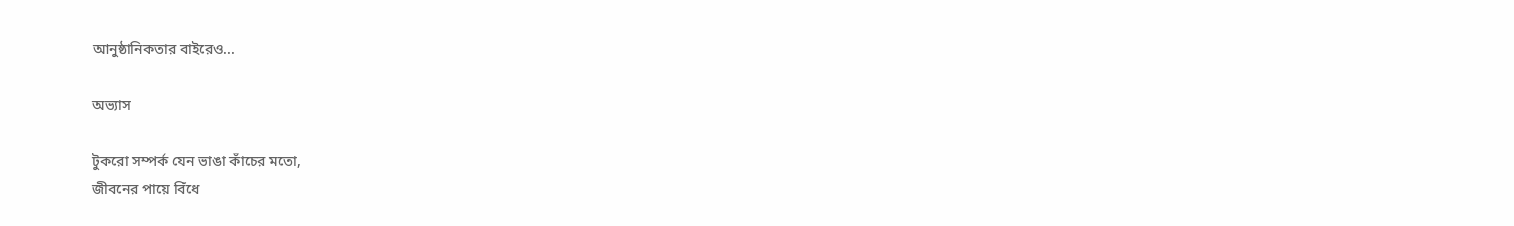আনুষ্ঠানিকতার বাইরেও...

অভ্যাস

টুকরো সম্পর্ক যেন ভাঙা কাঁচের মতো,
জীবনের পায়ে বিঁধে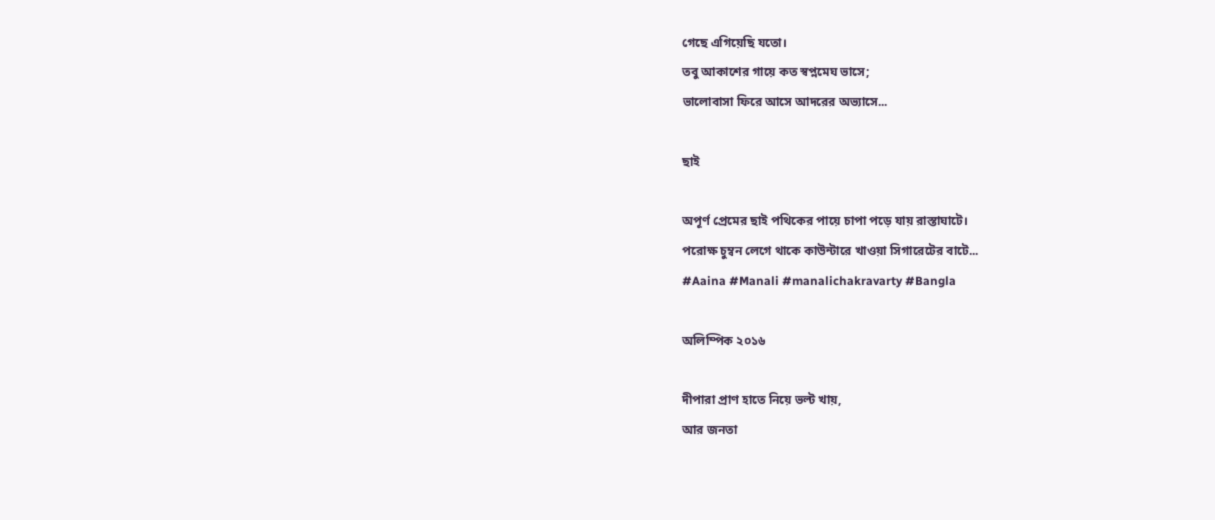গেছে এগিয়েছি যতো।
তবু আকাশের গায়ে কত স্বপ্নমেঘ ভাসে;
ভালোবাসা ফিরে আসে আদরের অভ্যাসে...

ছাই

অপূর্ণ প্রেমের ছাই পথিকের পায়ে চাপা পড়ে যায় রাস্তাঘাটে।
পরোক্ষ চুম্বন লেগে থাকে কাউন্টারে খাওয়া সিগারেটের বাটে...
#Aaina #Manali #manalichakravarty #Bangla

অলিম্পিক ২০১৬

দীপারা প্রাণ হাতে নিয়ে ভল্ট খায়,
আর জনতা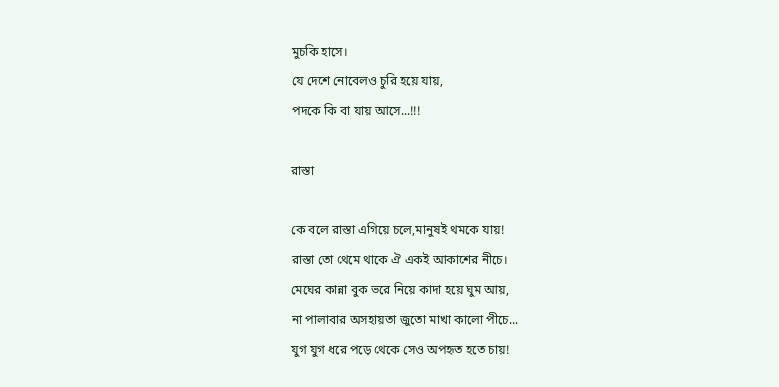মুচকি হাসে।
যে দেশে নোবেলও চুরি হয়ে যায়,
পদকে কি বা যায় আসে...!!!

রাস্তা

কে বলে রাস্তা এগিয়ে চলে,মানুষই থমকে যায়!
রাস্তা তো থেমে থাকে ঐ একই আকাশের নীচে।
মেঘের কান্না বুক ভরে নিয়ে কাদা হয়ে ঘুম আয়,
না পালাবার অসহায়তা জুতো মাখা কালো পীচে...
যুগ যুগ ধরে পড়ে থেকে সেও অপহৃত হতে চায়!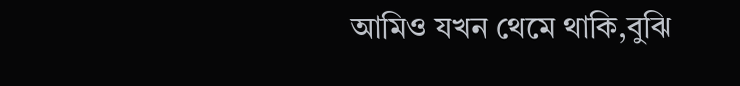আমিও যখন থেমে থাকি,বুঝি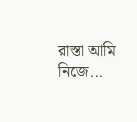রাস্তা আমি নিজে...